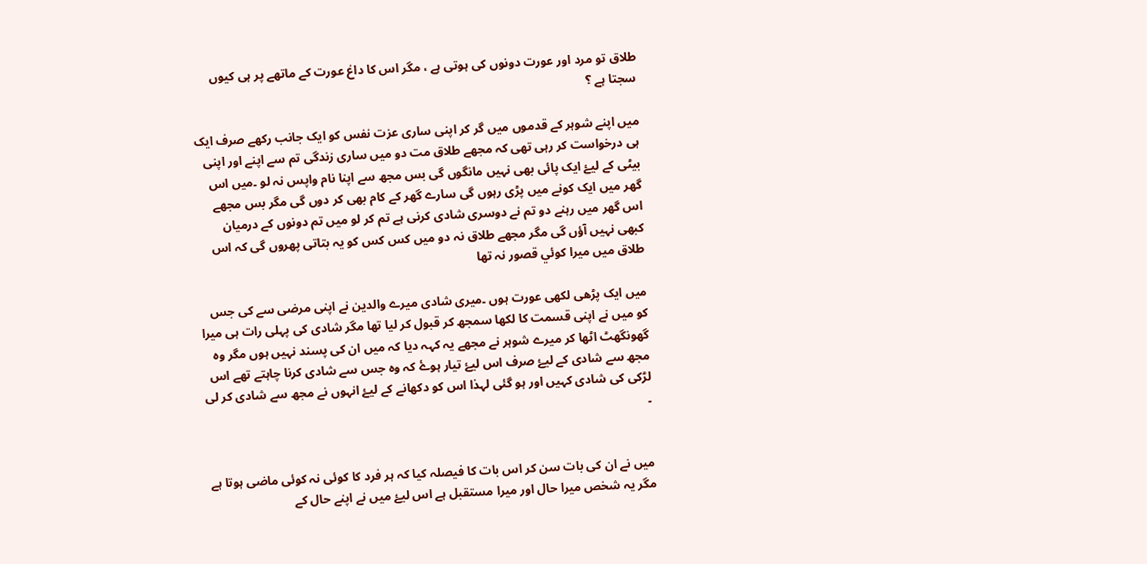طلاق تو مرد اور عورت دونوں کی ہوتی ہے ، مگر اس کا داغ عورت کے ماتھے پر ہی کیوں سجتا ہے ؟

میں اپنے شوہر کے قدموں میں گر کر اپنی ساری عزت نفس کو ایک جانب رکھے صرف ایک ہی درخواست کر رہی تھی کہ مجھے طلاق مت دو میں ساری زندگی تم سے اپنے اور اپنی بیٹی کے لیۓ ایک پائی بھی نہیں مانگوں گی بس مجھ سے اپنا نام واپس نہ لو ۔میں اس گھر میں ایک کونے میں پڑی رہوں گی سارے گھر کے کام بھی کر دوں گی مگر بس مجھے اس گھر میں رہنے دو تم نے دوسری شادی کرنی ہے تم کر لو میں تم دونوں کے درمیان کبھی نہیں آؤں گی مگر مجھے طلاق نہ دو میں کس کس کو یہ بتاتی پھروں گی کہ اس طلاق میں میرا کوئي قصور نہ تھا

میں ایک پڑھی لکھی عورت ہوں ۔میری شادی میرے والدین نے اپنی مرضی سے کی جس کو میں نے اپنی قسمت کا لکھا سمجھ کر قبول کر لیا تھا مگر شادی کی پہلی رات ہی میرا گھونگھٹ اٹھا کر میرے شوہر نے مجھے یہ کہہ دیا کہ میں ان کی پسند نہیں ہوں مگر وہ مجھ سے شادی کے لیۓ صرف اس لیۓ تیار ہوۓ کہ وہ جس سے شادی کرنا چاہتے تھے اس لڑکی کی شادی کہیں اور ہو گئی لہذا اس کو دکھانے کے لیۓ انہوں نے مجھ سے شادی کر لی ۔


میں نے ان کی بات سن کر اس بات کا فیصلہ کیا کہ ہر فرد کا کوئی نہ کوئی ماضی ہوتا ہے مگر یہ شخص میرا حال اور میرا مستقبل ہے اس لیۓ میں نے اپنے حال کے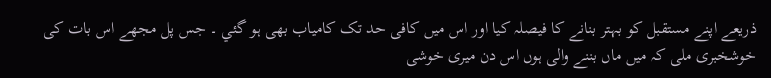ذریعے اپنے مستقبل کو بہتر بنانے کا فیصلہ کیا اور اس میں کافی حد تک کامیاب بھی ہو گئي ۔ جس پل مجھے اس بات کی خوشخبری ملی کہ میں ماں بننے والی ہوں اس دن میری خوشی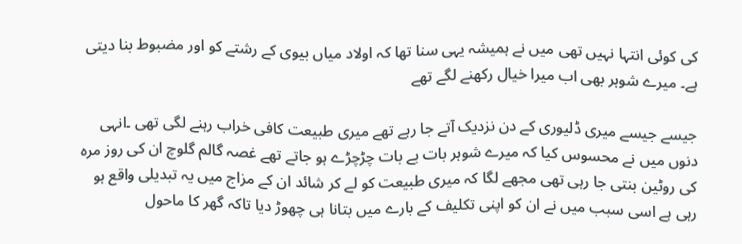کی کوئی انتہا نہیں تھی میں نے ہمیشہ یہی سنا تھا کہ اولاد میاں بیوی کے رشتے کو اور مضبوط بنا دیتی ہے۔ میرے شوہر بھی اب میرا خیال رکھنے لگے تھے

جیسے جیسے میری ڈلیوری کے دن نزدیک آتے جا رہے تھے میری طبیعت کافی خراب رہنے لگی تھی ۔انہی دنوں میں نے محسوس کیا کہ میرے شوہر بات بے بات چڑچڑے ہو جاتے تھے غصہ گالم گلوچ ان کی روز مرہ کی روٹین بنتی جا رہی تھی مجھے لگا کہ میری طبیعت کو لے کر شائد ان کے مزاج میں یہ تبدیلی واقع ہو رہی ہے اسی سبب میں نے ان کو اپنی تکلیف کے بارے میں بتانا ہی چھوڑ دیا تاکہ گھر کا ماحول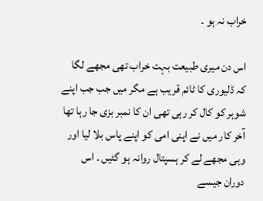خراب نہ ہو ۔

اس دن میری طبیعت بہت خراب تھی مجھے لگا کہ ڈلیوری کا ٹائم قریب ہے مگر میں جب جب اپنے شوہر کو کال کر رہی تھی ان کا نمبر بزی جا رہا تھا آخر کار میں نے اپنی امی کو اپنے پاس بلا لیا اور وہی مجھے لے کر ہسپتال روانہ ہو گئيں ۔ اس دوران جیسے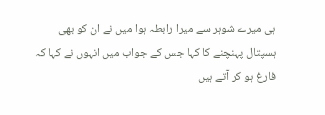ہی میرے شوہر سے میرا رابطہ ہوا میں نے ان کو بھی ہسپتال پہنچنے کا کہا جس کے جواب میں انہوں نے کہا کہ فارغ ہو کر آتے ہیں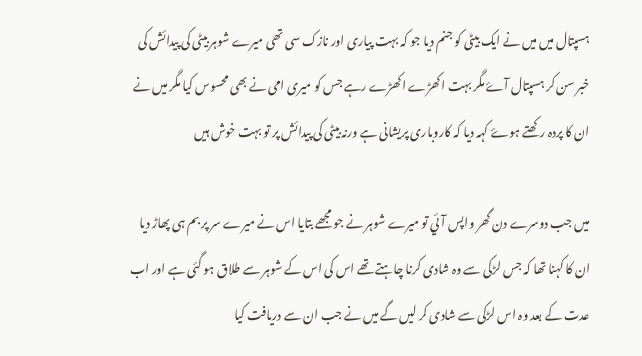ہسپتال میں میں نے ایک بیٹی کو جنم دیا جو کہ بہت پیاری اور نازک سی تھی میرے شوہر بیٹی کی پیدائش کی خبر سن کر ہسپتال آۓ مگر بہت اکھڑے اکھڑے رہے جس کو میری امی نے بھی محسوس کیا مگر میں نے ان کا پردہ رکھتے ہوۓ کہہ دیا کہ کاروباری پریشانی ہے ورنہ بیٹی کی پیدائش پر تو بہت خوش ہیں

میں جب دوسرے دن گھر واپس آئي تو میرے شوہر نے جو مجھے بتایا اس نے میرے سر پر بم ہی پھاڑ دیا ان کا کہنا تھا کہ جس لڑکی سے وہ شادی کرنا چاہتے تھے اس کی اس کے شوہر سے طلاق ہو گئی ہے اور اب عدت کے بعد وہ اس لڑکی سے شادی کر لیں گے میں نے جب ان سے دریافت کیا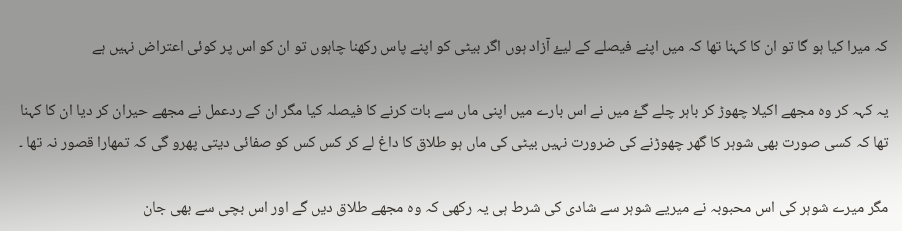کہ میرا کیا ہو گا تو ان کا کہنا تھا کہ میں اپنے فیصلے کے لیۓ آزاد ہوں اگر بیٹی کو اپنے پاس رکھنا چاہوں تو ان کو اس پر کوئی اعتراض نہیں ہے

یہ کہہ کر وہ مجھے اکیلا چھوڑ کر باہر چلے گۓ میں نے اس بارے میں اپنی ماں سے بات کرنے کا فیصلہ کیا مگر ان کے ردعمل نے مجھے حیران کر دیا ان کا کہنا تھا کہ کسی صورت بھی شوہر کا گھر چھوڑنے کی ضرورت نہیں بیٹی کی ماں ہو طلاق کا داغ لے کر کس کس کو صفائی دیتی پھرو گی کہ تمھارا قصور نہ تھا ۔

مگر میرے شوہر کی اس محبوبہ نے میریے شوہر سے شادی کی شرط ہی یہ رکھی کہ وہ مجھے طلاق دیں گے اور اس بچی سے بھی جان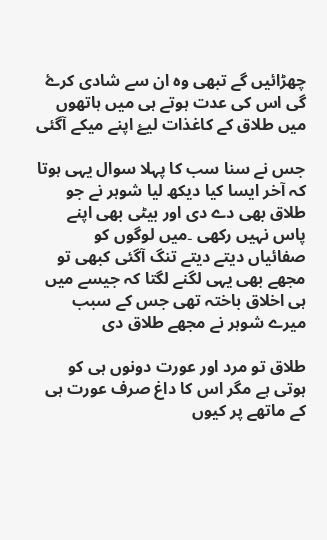چھڑائیں گے تبھی وہ ان سے شادی کرۓ گی اس کی عدت ہوتے ہی میں ہاتھوں میں طلاق کے کاغذات لیۓ اپنے میکے آگئی

جس نے سنا سب کا پہلا سوال یہی ہوتا کہ آخر ایسا کیا دیکھ لیا شوہر نے جو طلاق بھی دے دی اور بیٹی بھی اپنے پاس نہیں رکھی ۔میں لوگوں کو صفائیاں دیتے دیتے تنگ آگئی کبھی تو مجھے بھی یہی لگنے لگتا کہ جیسے میں ہی اخلاق باختہ تھی جس کے سبب میرے شوہر نے مجھے طلاق دی

طلاق تو مرد اور عورت دونوں ہی کو ہوتی ہے مگر اس کا داغ صرف عورت ہی کے ماتھے پر کیوں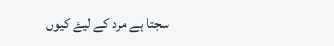سجتا ہے مرد کے لیۓ کیوں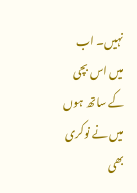نہیں۔ اب میں اس بچی کے ساتھ ہوں میں نے نوکری بھی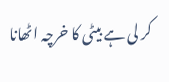کر لی ہے بیٹی کا خرچہ اٹھانا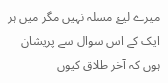میرے لیۓ مسلہ نہیں مگر میں ہر ایک کے اس سوال سے پریشان ہوں کہ آخر طلاق کیوں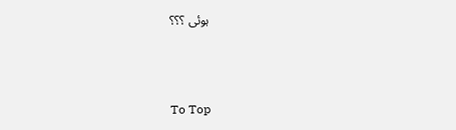ہوئی ؟؟؟



To Top